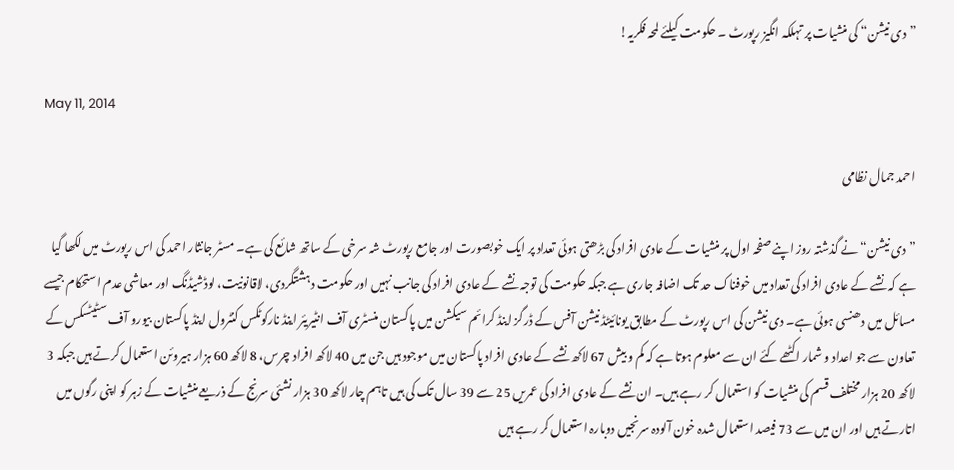”دی نیشن“ کی منشیات پر تہلکہ انگیز رپورٹ ۔ حکومت کیلئے لمحہ فکریہ!

May 11, 2014

احمد جمال نظامی

”دی نیشن“ نے گذشتہ روز اپنے صفحہ اول پر منشیات کے عادی افراد کی بڑھتی ہوئی تعداد پر ایک خوبصورت اور جامع رپورٹ شہ سرخی کے ساتھ شائع کی ہے۔ مسٹر جانثار احمد کی اس رپورٹ میں لکھا گیا ہے کہ نشے کے عادی افراد کی تعداد میں خوفناک حد تک اضافہ جاری ہے جبکہ حکومت کی توجہ نشے کے عادی افراد کی جانب نہیں اور حکومت دہشتگردی، لاقانونیت، لوڈشیڈنگ اور معاشی عدم استحکام جیسے مسائل میں دھنسی ہوئی ہے۔ دی نیشن کی اس رپورٹ کے مطابق یونائیٹڈ نیشن آفس کے ڈرگز اینڈ کرائم سیکشن میں پاکستان منسٹری آف انٹیریئر اینڈ نارکوٹکس کنٹرول اینڈ پاکستان بیورو آف سٹیٹسکس کے تعاون سے جو اعداد و شمار اکٹھے کئے ان سے معلوم ہوتا ہے کہ کم و بیش 67 لاکھ نشے کے عادی افراد پاکستان میں موجود ہیں جن میں 40 لاکھ افراد چرس، 8 لاکھ 60 ہزار ہیروئن استعمال کرتے ہیں جبکہ 3 لاکھ 20 ہزار مختلف قسم کی منشیات کو استعمال کر رہے ہیں۔ ان نشے کے عادی افراد کی عمریں 25 سے 39 سال تک کی ہیں تاہم چار لاکھ 30 ہزار نشئی سرنج کے ذریعے منشیات کے زہر کو اپنی رگوں میں اتارتے ہیں اور ان میں سے 73 فیصد استعمال شدہ خون آلودہ سرنجیں دوبارہ استعمال کر رہے ہیں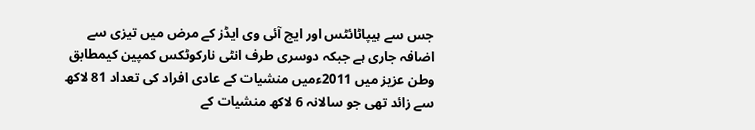جس سے ہیپاٹائٹس اور ایچ آئی وی ایڈز کے مرض میں تیزی سے اضافہ جاری ہے جبکہ دوسری طرف انٹی نارکوٹکس کمپین کیمطابق وطن عزیز میں 2011ءمیں منشیات کے عادی افراد کی تعداد 81 لاکھ سے زائد تھی جو سالانہ 6 لاکھ منشیات کے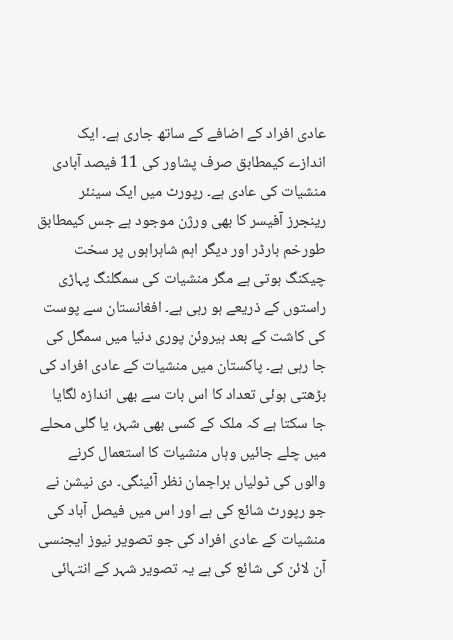عادی افراد کے اضافے کے ساتھ جاری ہے۔ ایک اندازے کیمطابق صرف پشاور کی 11 فیصد آبادی منشیات کی عادی ہے۔ رپورٹ میں ایک سینئر رینجرز آفیسر کا بھی ورژن موجود ہے جس کیمطابق طورخم بارڈر اور دیگر اہم شاہراہوں پر سخت چیکنگ ہوتی ہے مگر منشیات کی سمگلنگ پہاڑی راستوں کے ذریعے ہو رہی ہے۔ افغانستان سے پوست کی کاشت کے بعد ہیروئن پوری دنیا میں سمگل کی جا رہی ہے۔ پاکستان میں منشیات کے عادی افراد کی بڑھتی ہوئی تعداد کا اس بات سے بھی اندازہ لگایا جا سکتا ہے کہ ملک کے کسی بھی شہر، یا گلی محلے میں چلے جائیں وہاں منشیات کا استعمال کرنے والوں کی ٹولیاں براجمان نظر آئینگی۔ دی نیشن نے جو رپورٹ شائع کی ہے اور اس میں فیصل آباد کی منشیات کے عادی افراد کی جو تصویر نیوز ایجنسی آن لائن کی شائع کی ہے یہ تصویر شہر کے انتہائی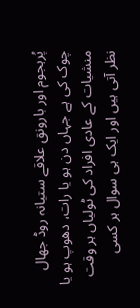پُرہجوم اور بارونق علاقے ستیانہ روڈ جھال چوک کی ہے جہاں دن ہو یا رات، دھوپ ہو یا منشیات کے عادی افراد کی ٹولیاں ہر وقت نظر آتی ہیں اور ایک ہی سوال ہر کسی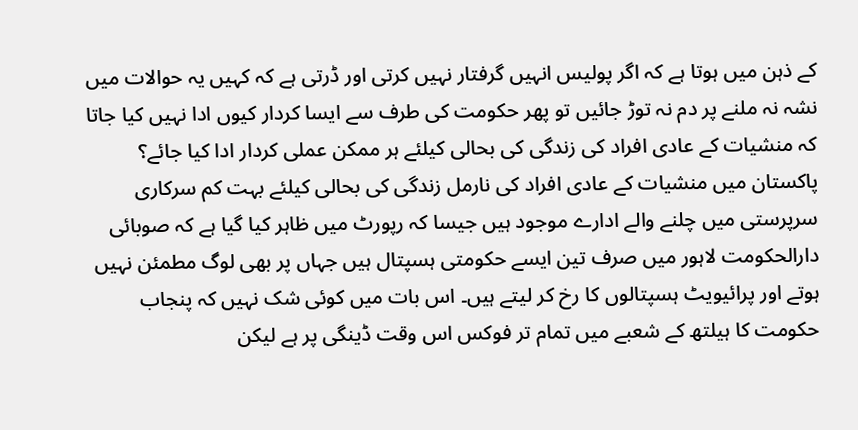کے ذہن میں ہوتا ہے کہ اگر پولیس انہیں گرفتار نہیں کرتی اور ڈرتی ہے کہ کہیں یہ حوالات میں نشہ نہ ملنے پر دم نہ توڑ جائیں تو پھر حکومت کی طرف سے ایسا کردار کیوں ادا نہیں کیا جاتا کہ منشیات کے عادی افراد کی زندگی کی بحالی کیلئے ہر ممکن عملی کردار ادا کیا جائے؟ پاکستان میں منشیات کے عادی افراد کی نارمل زندگی کی بحالی کیلئے بہت کم سرکاری سرپرستی میں چلنے والے ادارے موجود ہیں جیسا کہ رپورٹ میں ظاہر کیا گیا ہے کہ صوبائی دارالحکومت لاہور میں صرف تین ایسے حکومتی ہسپتال ہیں جہاں پر بھی لوگ مطمئن نہیں ہوتے اور پرائیویٹ ہسپتالوں کا رخ کر لیتے ہیں۔ اس بات میں کوئی شک نہیں کہ پنجاب حکومت کا ہیلتھ کے شعبے میں تمام تر فوکس اس وقت ڈینگی پر ہے لیکن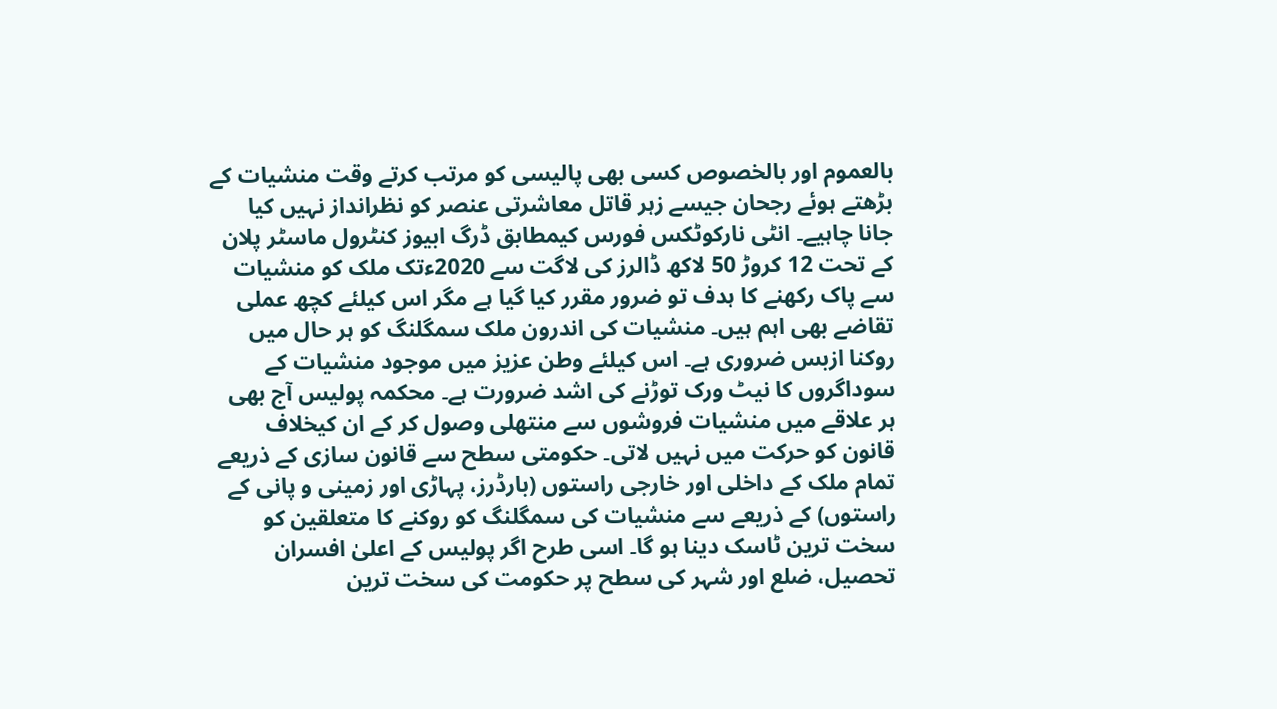بالعموم اور بالخصوص کسی بھی پالیسی کو مرتب کرتے وقت منشیات کے بڑھتے ہوئے رجحان جیسے زہر قاتل معاشرتی عنصر کو نظرانداز نہیں کیا جانا چاہیے۔ انٹی نارکوٹکس فورس کیمطابق ڈرگ ابیوز کنٹرول ماسٹر پلان کے تحت 12 کروڑ 50 لاکھ ڈالرز کی لاگت سے 2020ءتک ملک کو منشیات سے پاک رکھنے کا ہدف تو ضرور مقرر کیا گیا ہے مگر اس کیلئے کچھ عملی تقاضے بھی اہم ہیں۔ منشیات کی اندرون ملک سمگلنگ کو ہر حال میں روکنا ازبس ضروری ہے۔ اس کیلئے وطن عزیز میں موجود منشیات کے سوداگروں کا نیٹ ورک توڑنے کی اشد ضرورت ہے۔ محکمہ پولیس آج بھی ہر علاقے میں منشیات فروشوں سے منتھلی وصول کر کے ان کیخلاف قانون کو حرکت میں نہیں لاتی۔ حکومتی سطح سے قانون سازی کے ذریعے تمام ملک کے داخلی اور خارجی راستوں (بارڈرز، پہاڑی اور زمینی و پانی کے راستوں) کے ذریعے سے منشیات کی سمگلنگ کو روکنے کا متعلقین کو سخت ترین ٹاسک دینا ہو گا۔ اسی طرح اگر پولیس کے اعلیٰ افسران تحصیل، ضلع اور شہر کی سطح پر حکومت کی سخت ترین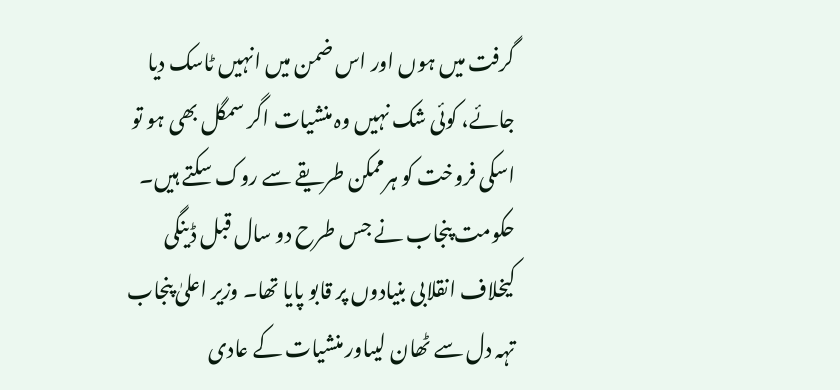گرفت میں ہوں اور اس ضمن میں انہیں ٹاسک دیا جائے، کوئی شک نہیں وہ منشیات اگر سمگل بھی ہو تو اسکی فروخت کو ہرممکن طریقے سے روک سکتے ہیں۔ حکومت پنجاب نے جس طرح دو سال قبل ڈینگی کیخلاف انقلابی بنیادوں پر قابو پایا تھا۔ وزیر اعلیٰ پنجاب تہہ دل سے ٹھان لیںاور منشیات کے عادی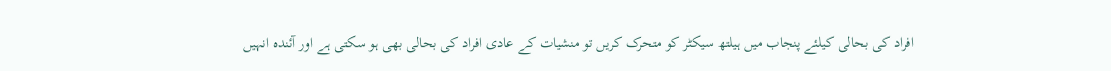افراد کی بحالی کیلئے پنجاب میں ہیلتھ سیکٹر کو متحرک کریں تو منشیات کے عادی افراد کی بحالی بھی ہو سکتی ہے اور آئندہ انہیں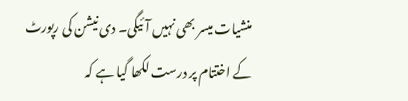منشیات میسر بھی نہیں آئیگی۔ دی نیشن کی رپورٹ کے اختتام پر درست لکھا گیا ہے کہ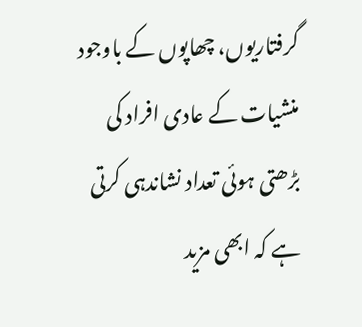گرفتاریوں، چھاپوں کے باوجود منشیات کے عادی افراد کی بڑھتی ہوئی تعداد نشاندہی کرتی ہے کہ ابھی مزید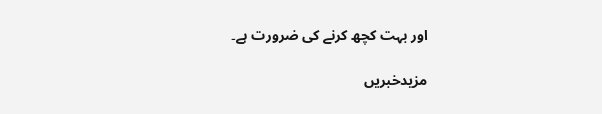اور بہت کچھ کرنے کی ضرورت ہے۔

مزیدخبریں